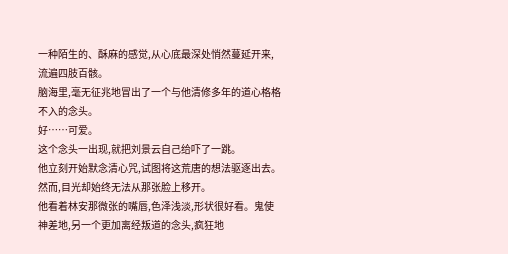一种陌生的、酥麻的感觉,从心底最深处悄然蔓延开来,流遍四肢百骸。
脑海里,毫无征兆地冒出了一个与他清修多年的道心格格不入的念头。
好……可爱。
这个念头一出现,就把刘景云自己给吓了一跳。
他立刻开始默念清心咒,试图将这荒唐的想法驱逐出去。
然而,目光却始终无法从那张脸上移开。
他看着林安那微张的嘴唇,色泽浅淡,形状很好看。鬼使神差地,另一个更加离经叛道的念头,疯狂地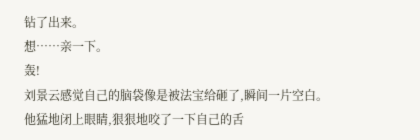钻了出来。
想……亲一下。
轰!
刘景云感觉自己的脑袋像是被法宝给砸了,瞬间一片空白。
他猛地闭上眼睛,狠狠地咬了一下自己的舌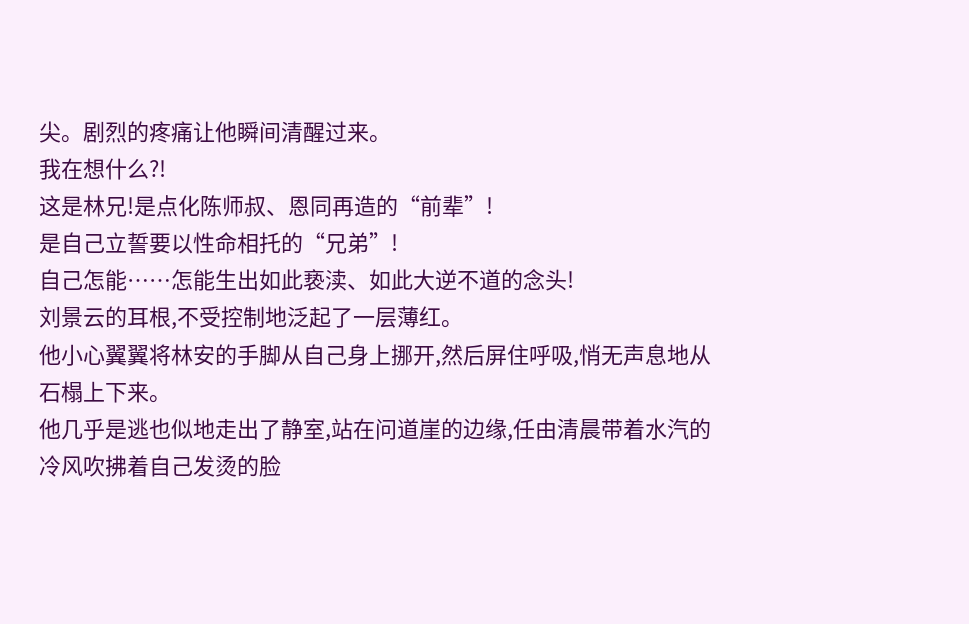尖。剧烈的疼痛让他瞬间清醒过来。
我在想什么?!
这是林兄!是点化陈师叔、恩同再造的“前辈”!
是自己立誓要以性命相托的“兄弟”!
自己怎能……怎能生出如此亵渎、如此大逆不道的念头!
刘景云的耳根,不受控制地泛起了一层薄红。
他小心翼翼将林安的手脚从自己身上挪开,然后屏住呼吸,悄无声息地从石榻上下来。
他几乎是逃也似地走出了静室,站在问道崖的边缘,任由清晨带着水汽的冷风吹拂着自己发烫的脸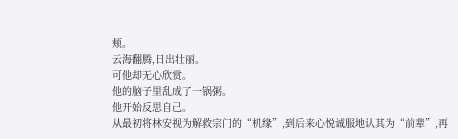颊。
云海翻腾,日出壮丽。
可他却无心欣赏。
他的脑子里乱成了一锅粥。
他开始反思自己。
从最初将林安视为解救宗门的“机缘”,到后来心悦诚服地认其为“前辈”,再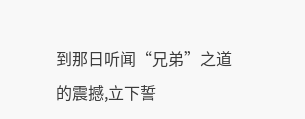到那日听闻“兄弟”之道的震撼,立下誓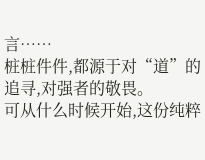言……
桩桩件件,都源于对“道”的追寻,对强者的敬畏。
可从什么时候开始,这份纯粹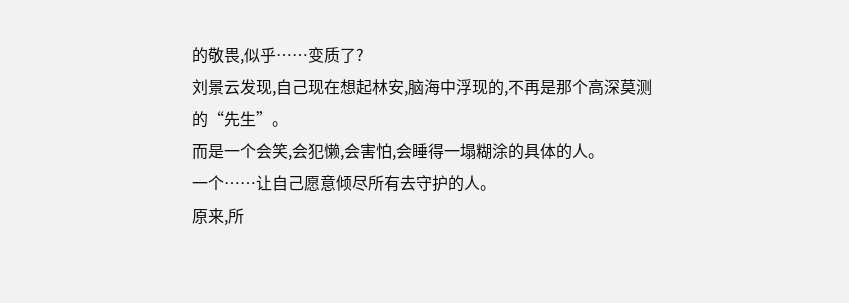的敬畏,似乎……变质了?
刘景云发现,自己现在想起林安,脑海中浮现的,不再是那个高深莫测的“先生”。
而是一个会笑,会犯懒,会害怕,会睡得一塌糊涂的具体的人。
一个……让自己愿意倾尽所有去守护的人。
原来,所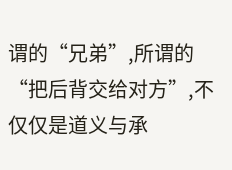谓的“兄弟”,所谓的“把后背交给对方”,不仅仅是道义与承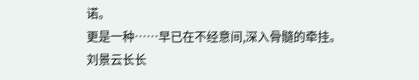诺。
更是一种……早已在不经意间,深入骨髓的牵挂。
刘景云长长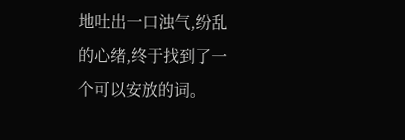地吐出一口浊气,纷乱的心绪,终于找到了一个可以安放的词。